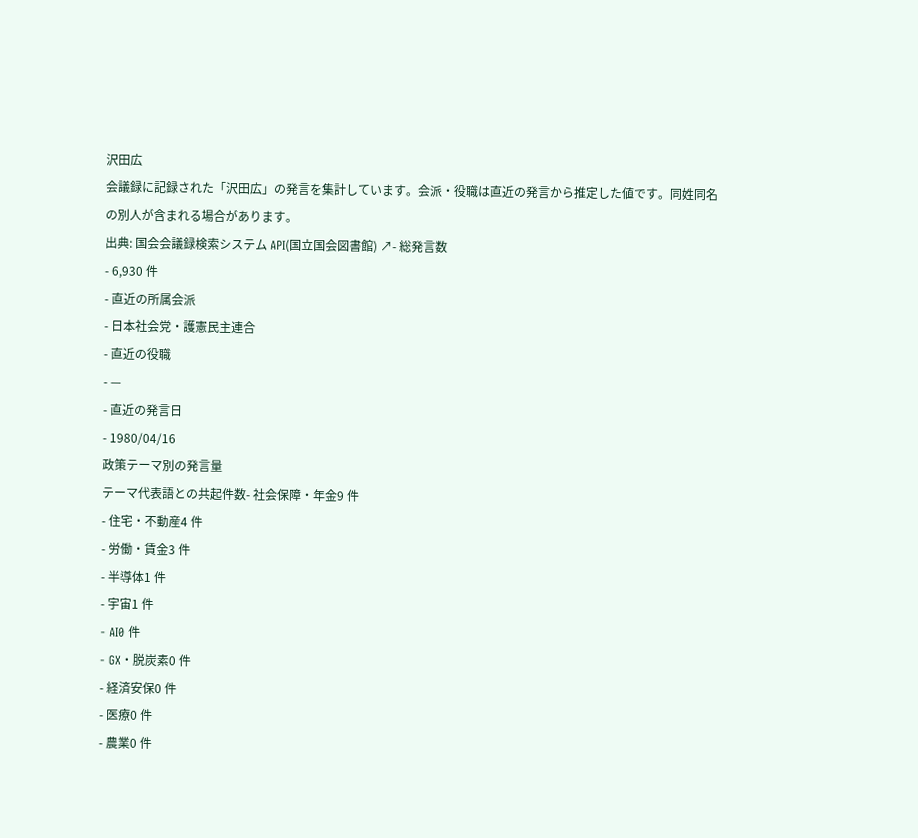沢田広
会議録に記録された「沢田広」の発言を集計しています。会派・役職は直近の発言から推定した値です。同姓同名の別人が含まれる場合があります。
出典: 国会会議録検索システム API(国立国会図書館) ↗- 総発言数
- 6,930 件
- 直近の所属会派
- 日本社会党・護憲民主連合
- 直近の役職
- —
- 直近の発言日
- 1980/04/16
政策テーマ別の発言量
テーマ代表語との共起件数- 社会保障・年金9 件
- 住宅・不動産4 件
- 労働・賃金3 件
- 半導体1 件
- 宇宙1 件
- AI0 件
- GX・脱炭素0 件
- 経済安保0 件
- 医療0 件
- 農業0 件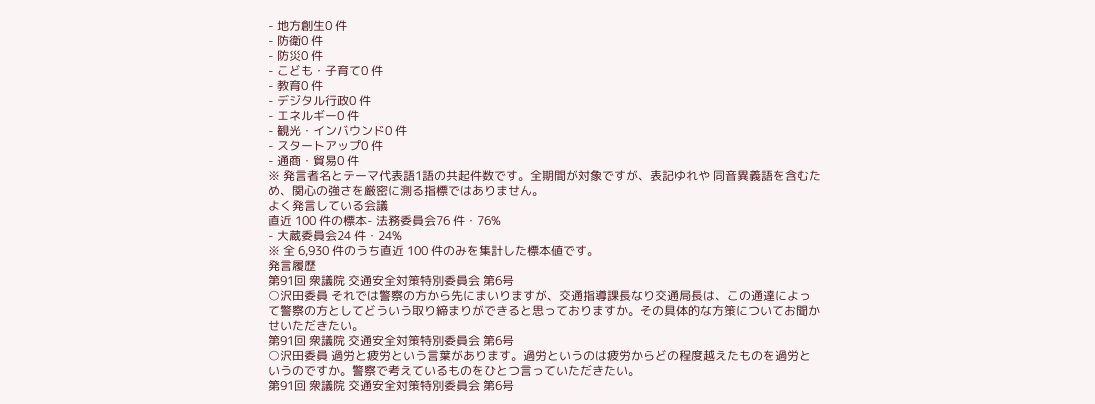- 地方創生0 件
- 防衛0 件
- 防災0 件
- こども・子育て0 件
- 教育0 件
- デジタル行政0 件
- エネルギー0 件
- 観光・インバウンド0 件
- スタートアップ0 件
- 通商・貿易0 件
※ 発言者名とテーマ代表語1語の共起件数です。全期間が対象ですが、表記ゆれや 同音異義語を含むため、関心の強さを厳密に測る指標ではありません。
よく発言している会議
直近 100 件の標本- 法務委員会76 件・76%
- 大蔵委員会24 件・24%
※ 全 6,930 件のうち直近 100 件のみを集計した標本値です。
発言履歴
第91回 衆議院 交通安全対策特別委員会 第6号
○沢田委員 それでは警察の方から先にまいりますが、交通指導課長なり交通局長は、この通達によって警察の方としてどういう取り締まりができると思っておりますか。その具体的な方策についてお聞かせいただきたい。
第91回 衆議院 交通安全対策特別委員会 第6号
○沢田委員 過労と疲労という言葉があります。過労というのは疲労からどの程度越えたものを過労というのですか。警察で考えているものをひとつ言っていただきたい。
第91回 衆議院 交通安全対策特別委員会 第6号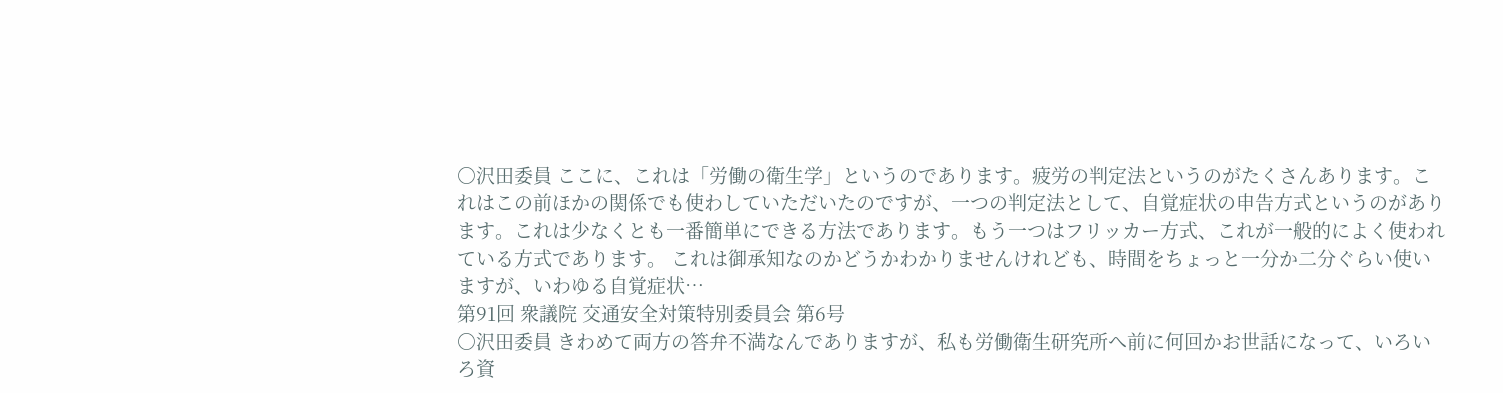○沢田委員 ここに、これは「労働の衛生学」というのであります。疲労の判定法というのがたくさんあります。これはこの前ほかの関係でも使わしていただいたのですが、一つの判定法として、自覚症状の申告方式というのがあります。これは少なくとも一番簡単にできる方法であります。もう一つはフリッカー方式、これが一般的によく使われている方式であります。 これは御承知なのかどうかわかりませんけれども、時間をちょっと一分か二分ぐらい使いますが、いわゆる自覚症状…
第91回 衆議院 交通安全対策特別委員会 第6号
○沢田委員 きわめて両方の答弁不満なんでありますが、私も労働衛生研究所へ前に何回かお世話になって、いろいろ資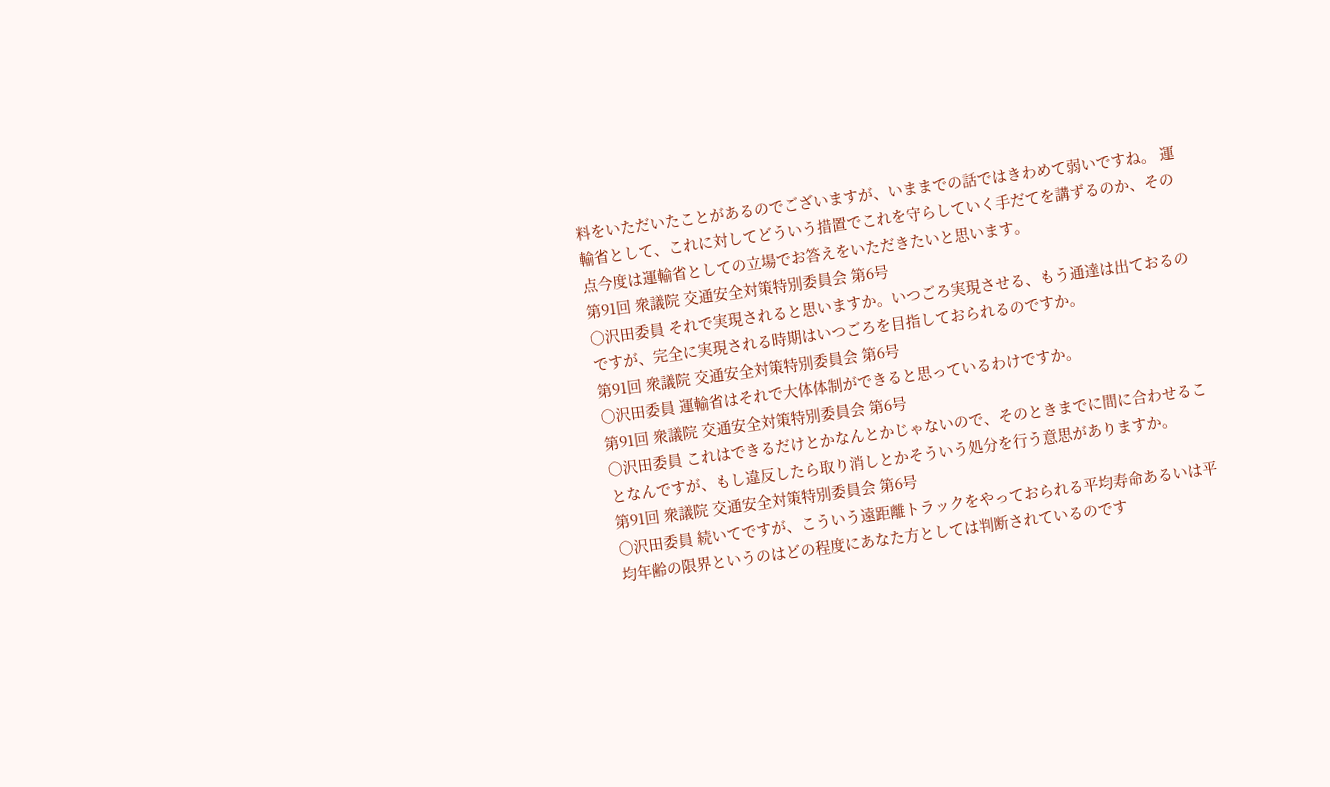料をいただいたことがあるのでございますが、いままでの話ではきわめて弱いですね。 運輸省として、これに対してどういう措置でこれを守らしていく手だてを講ずるのか、その点今度は運輸省としての立場でお答えをいただきたいと思います。
第91回 衆議院 交通安全対策特別委員会 第6号
○沢田委員 それで実現されると思いますか。いつごろ実現させる、もう通達は出ておるのですが、完全に実現される時期はいつごろを目指しておられるのですか。
第91回 衆議院 交通安全対策特別委員会 第6号
○沢田委員 運輸省はそれで大体体制ができると思っているわけですか。
第91回 衆議院 交通安全対策特別委員会 第6号
○沢田委員 これはできるだけとかなんとかじゃないので、そのときまでに間に合わせることなんですが、もし違反したら取り消しとかそういう処分を行う意思がありますか。
第91回 衆議院 交通安全対策特別委員会 第6号
○沢田委員 続いてですが、こういう遠距離トラックをやっておられる平均寿命あるいは平均年齢の限界というのはどの程度にあなた方としては判断されているのです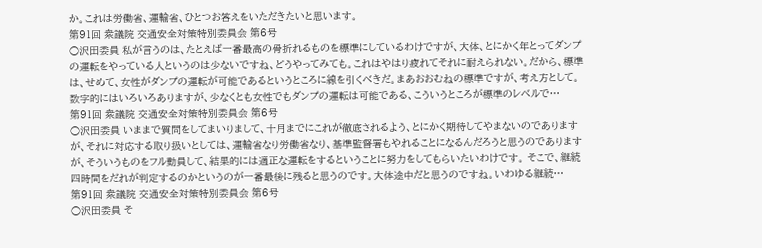か。これは労働省、運輸省、ひとつお答えをいただきたいと思います。
第91回 衆議院 交通安全対策特別委員会 第6号
○沢田委員 私が言うのは、たとえば一番最高の骨折れるものを標準にしているわけですが、大体、とにかく年とってダンプの運転をやっている人というのは少ないですね、どうやってみても。これはやはり疲れてそれに耐えられない。だから、標準は、せめて、女性がダンプの運転が可能であるというところに線を引くべきだ。まあおおむねの標準ですが、考え方として。数字的にはいろいろありますが、少なくとも女性でもダンプの運転は可能である、こういうところが標準のレベルで…
第91回 衆議院 交通安全対策特別委員会 第6号
○沢田委員 いままで質問をしてまいりまして、十月までにこれが徹底されるよう、とにかく期待してやまないのでありますが、それに対応する取り扱いとしては、運輸省なり労働省なり、基準監督署もやれることになるんだろうと思うのでありますが、そういうものをフル動員して、結果的には適正な運転をするということに努力をしてもらいたいわけです。 そこで、継続四時間をだれが判定するのかというのが一番最後に残ると思うのです。大体途中だと思うのですね。いわゆる継続…
第91回 衆議院 交通安全対策特別委員会 第6号
○沢田委員 そ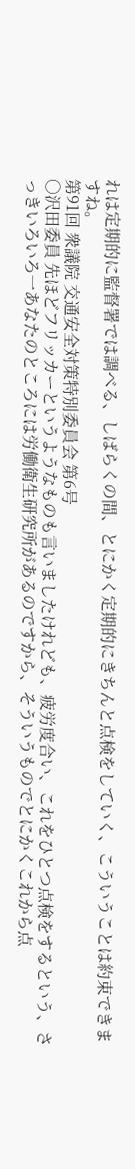れは定期的に監督署では調べる、しばらくの間、とにかく定期的にきちんと点検をしていく、こういうことは約束できますね。
第91回 衆議院 交通安全対策特別委員会 第6号
○沢田委員 先ほどフリッカーというようなものも言いましたけれども、疲労度合い、これをひとつ点検をするという、さっきいろいろ一あなたのところには労働衛生研究所があるのですから、そういうものでとにかくこれから点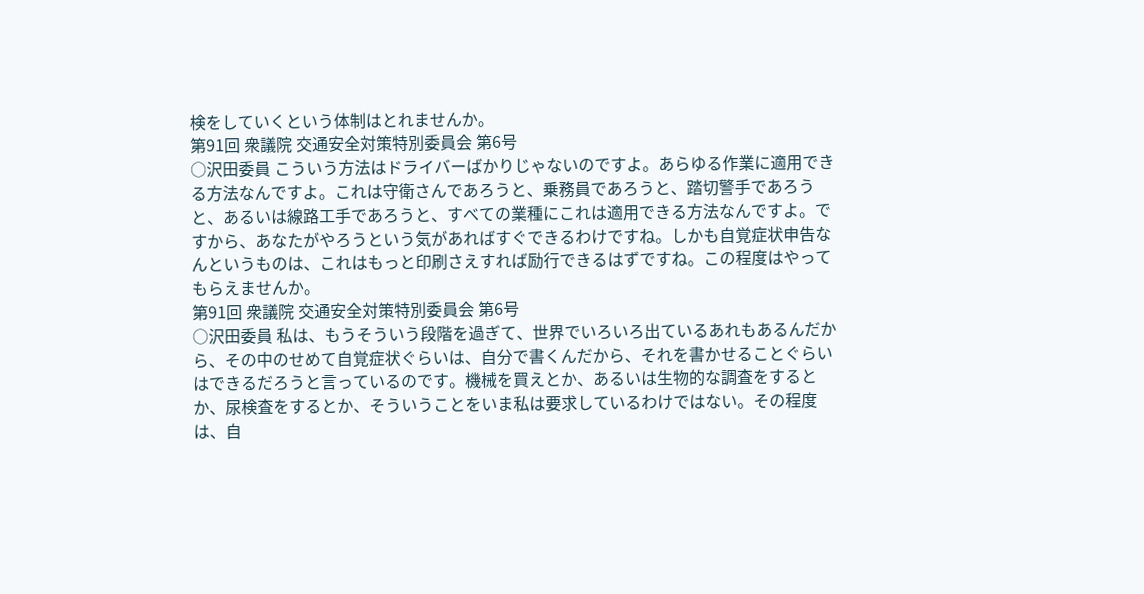検をしていくという体制はとれませんか。
第91回 衆議院 交通安全対策特別委員会 第6号
○沢田委員 こういう方法はドライバーばかりじゃないのですよ。あらゆる作業に適用できる方法なんですよ。これは守衛さんであろうと、乗務員であろうと、踏切警手であろうと、あるいは線路工手であろうと、すべての業種にこれは適用できる方法なんですよ。ですから、あなたがやろうという気があればすぐできるわけですね。しかも自覚症状申告なんというものは、これはもっと印刷さえすれば励行できるはずですね。この程度はやってもらえませんか。
第91回 衆議院 交通安全対策特別委員会 第6号
○沢田委員 私は、もうそういう段階を過ぎて、世界でいろいろ出ているあれもあるんだから、その中のせめて自覚症状ぐらいは、自分で書くんだから、それを書かせることぐらいはできるだろうと言っているのです。機械を買えとか、あるいは生物的な調査をするとか、尿検査をするとか、そういうことをいま私は要求しているわけではない。その程度は、自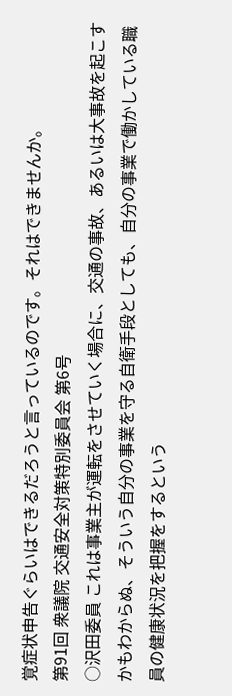覚症状申告ぐらいはできるだろうと言っているのです。それはできませんか。
第91回 衆議院 交通安全対策特別委員会 第6号
○沢田委員 これは事業主が運転をさせていく場合に、交通の事故、あるいは大事故を起こすかもわからぬ、そういう自分の事業を守る自衛手段としても、自分の事業で働かしている職員の健康状況を把握をするという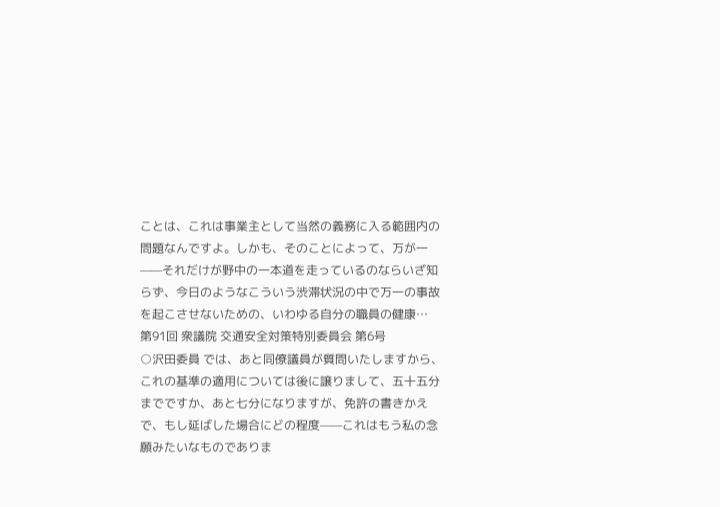ことは、これは事業主として当然の義務に入る範囲内の問題なんですよ。しかも、そのことによって、万が一——それだけが野中の一本道を走っているのならいざ知らず、今日のようなこういう渋滞状況の中で万一の事故を起こさせないための、いわゆる自分の職員の健康…
第91回 衆議院 交通安全対策特別委員会 第6号
○沢田委員 では、あと同僚議員が質問いたしますから、これの基準の適用については後に譲りまして、五十五分までですか、あと七分になりますが、免許の書きかえで、もし延ばした場合にどの程度——これはもう私の念願みたいなものでありま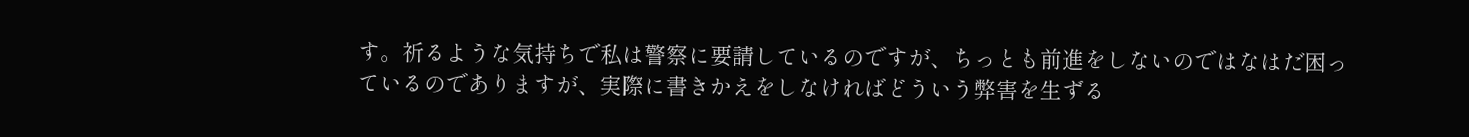す。祈るような気持ちで私は警察に要請しているのですが、ちっとも前進をしないのではなはだ困っているのでありますが、実際に書きかえをしなければどういう弊害を生ずる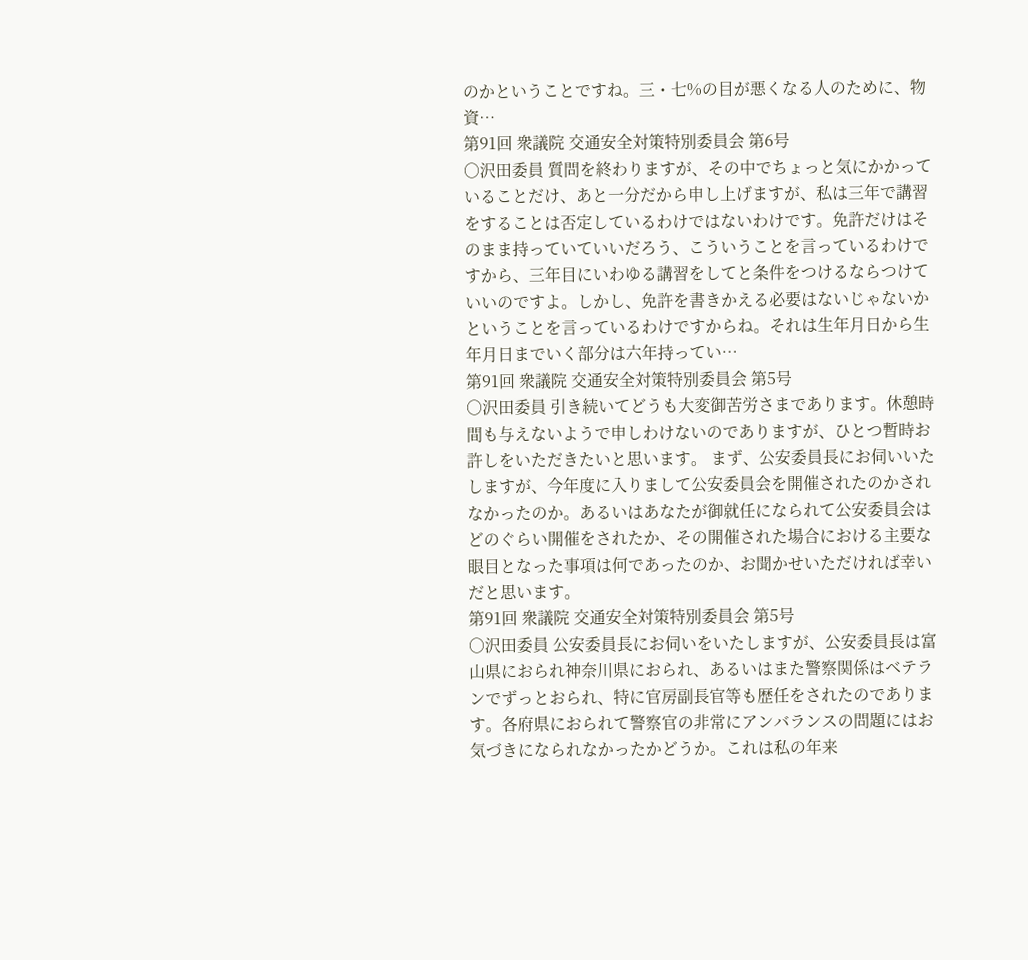のかということですね。三・七%の目が悪くなる人のために、物資…
第91回 衆議院 交通安全対策特別委員会 第6号
○沢田委員 質問を終わりますが、その中でちょっと気にかかっていることだけ、あと一分だから申し上げますが、私は三年で講習をすることは否定しているわけではないわけです。免許だけはそのまま持っていていいだろう、こういうことを言っているわけですから、三年目にいわゆる講習をしてと条件をつけるならつけていいのですよ。しかし、免許を書きかえる必要はないじゃないかということを言っているわけですからね。それは生年月日から生年月日までいく部分は六年持ってい…
第91回 衆議院 交通安全対策特別委員会 第5号
○沢田委員 引き続いてどうも大変御苦労さまであります。休憩時間も与えないようで申しわけないのでありますが、ひとつ暫時お許しをいただきたいと思います。 まず、公安委員長にお伺いいたしますが、今年度に入りまして公安委員会を開催されたのかされなかったのか。あるいはあなたが御就任になられて公安委員会はどのぐらい開催をされたか、その開催された場合における主要な眼目となった事項は何であったのか、お聞かせいただければ幸いだと思います。
第91回 衆議院 交通安全対策特別委員会 第5号
○沢田委員 公安委員長にお伺いをいたしますが、公安委員長は富山県におられ神奈川県におられ、あるいはまた警察関係はベテランでずっとおられ、特に官房副長官等も歴任をされたのであります。各府県におられて警察官の非常にアンバランスの問題にはお気づきになられなかったかどうか。これは私の年来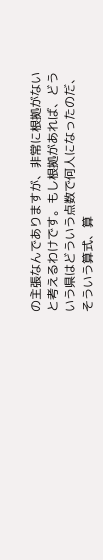の主張なんでありますが、非常に根拠がないと考えるわけです。もし根拠があれば、どういう県はどういう点数で何人になったのだ、そういう算式、算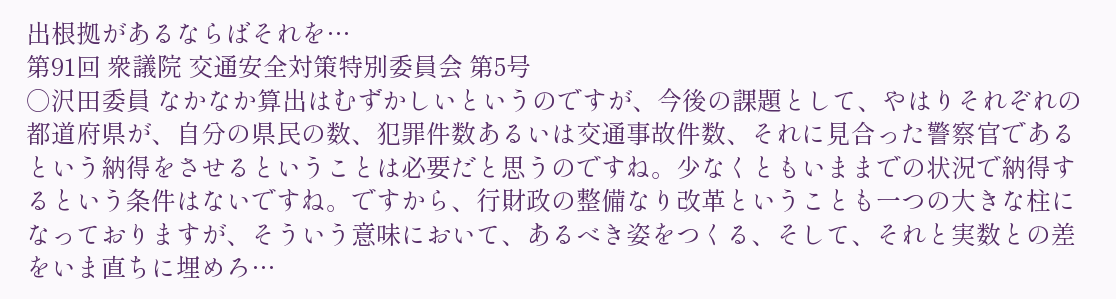出根拠があるならばそれを…
第91回 衆議院 交通安全対策特別委員会 第5号
○沢田委員 なかなか算出はむずかしいというのですが、今後の課題として、やはりそれぞれの都道府県が、自分の県民の数、犯罪件数あるいは交通事故件数、それに見合った警察官であるという納得をさせるということは必要だと思うのですね。少なくともいままでの状況で納得するという条件はないですね。ですから、行財政の整備なり改革ということも一つの大きな柱になっておりますが、そういう意味において、あるべき姿をつくる、そして、それと実数との差をいま直ちに埋めろ…